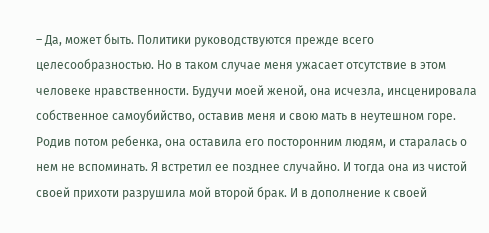– Да, может быть. Политики руководствуются прежде всего целесообразностью. Но в таком случае меня ужасает отсутствие в этом человеке нравственности. Будучи моей женой, она исчезла, инсценировала собственное самоубийство, оставив меня и свою мать в неутешном горе. Родив потом ребенка, она оставила его посторонним людям, и старалась о нем не вспоминать. Я встретил ее позднее случайно. И тогда она из чистой своей прихоти разрушила мой второй брак. И в дополнение к своей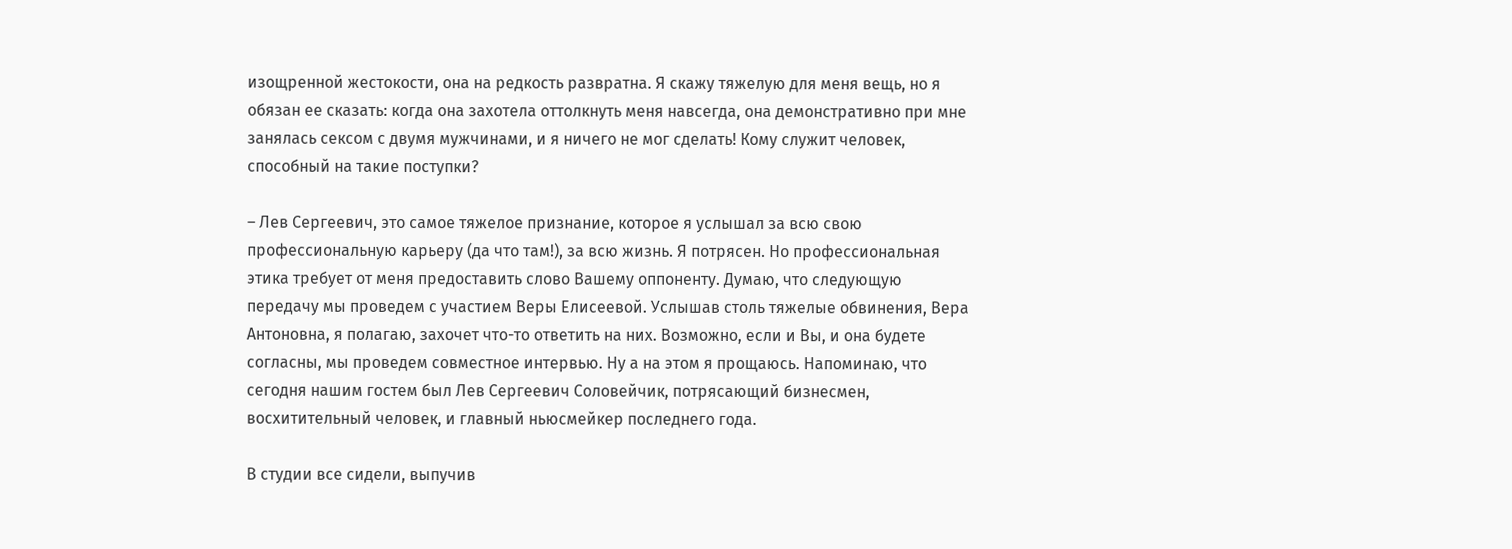изощренной жестокости, она на редкость развратна. Я скажу тяжелую для меня вещь, но я обязан ее сказать: когда она захотела оттолкнуть меня навсегда, она демонстративно при мне занялась сексом с двумя мужчинами, и я ничего не мог сделать! Кому служит человек, способный на такие поступки?

– Лев Сергеевич, это самое тяжелое признание, которое я услышал за всю свою профессиональную карьеру (да что там!), за всю жизнь. Я потрясен. Но профессиональная этика требует от меня предоставить слово Вашему оппоненту. Думаю, что следующую передачу мы проведем с участием Веры Елисеевой. Услышав столь тяжелые обвинения, Вера Антоновна, я полагаю, захочет что-то ответить на них. Возможно, если и Вы, и она будете согласны, мы проведем совместное интервью. Ну а на этом я прощаюсь. Напоминаю, что сегодня нашим гостем был Лев Сергеевич Соловейчик, потрясающий бизнесмен, восхитительный человек, и главный ньюсмейкер последнего года.

В студии все сидели, выпучив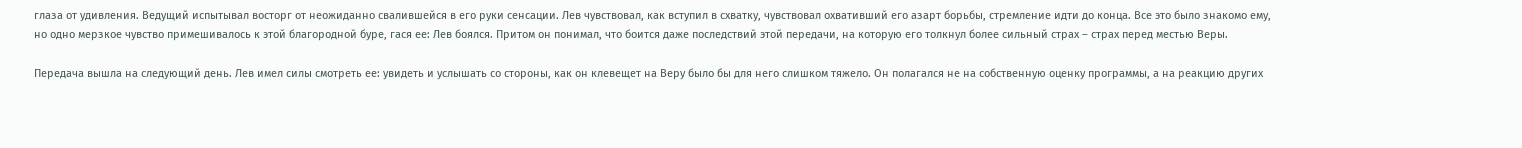глаза от удивления. Ведущий испытывал восторг от неожиданно свалившейся в его руки сенсации. Лев чувствовал, как вступил в схватку, чувствовал охвативший его азарт борьбы, стремление идти до конца. Все это было знакомо ему, но одно мерзкое чувство примешивалось к этой благородной буре, гася ее: Лев боялся. Притом он понимал, что боится даже последствий этой передачи, на которую его толкнул более сильный страх – страх перед местью Веры.

Передача вышла на следующий день. Лев имел силы смотреть ее: увидеть и услышать со стороны, как он клевещет на Веру было бы для него слишком тяжело. Он полагался не на собственную оценку программы, а на реакцию других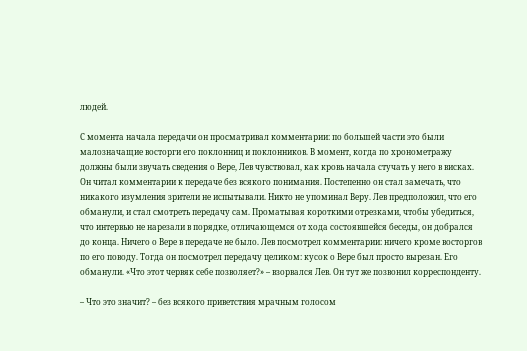людей.

С момента начала передачи он просматривал комментарии: по большей части это были малозначащие восторги его поклонниц и поклонников. В момент, когда по хронометражу должны были звучать сведения о Вере, Лев чувствовал, как кровь начала стучать у него в висках. Он читал комментарии к передаче без всякого понимания. Постепенно он стал замечать, что никакого изумления зрители не испытывали. Никто не упоминал Веру. Лев предположил, что его обманули, и стал смотреть передачу сам. Проматывая короткими отрезками, чтобы убедиться, что интервью не нарезали в порядке, отличающемся от хода состоявшейся беседы, он добрался до конца. Ничего о Вере в передаче не было. Лев посмотрел комментарии: ничего кроме восторгов по его поводу. Тогда он посмотрел передачу целиком: кусок о Вере был просто вырезан. Его обманули. «Что этот червяк себе позволяет?» – взорвался Лев. Он тут же позвонил корреспонденту.

– Что это значит? – без всякого приветствия мрачным голосом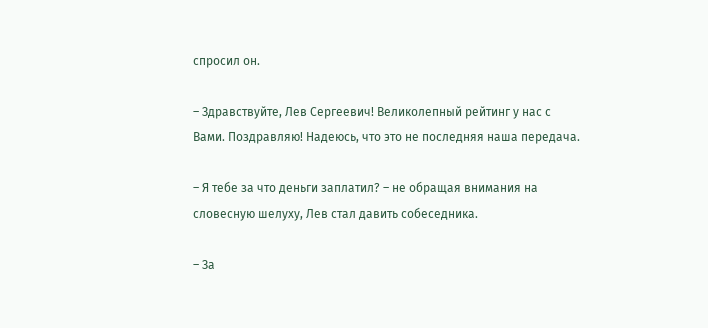спросил он.

– Здравствуйте, Лев Сергеевич! Великолепный рейтинг у нас с Вами. Поздравляю! Надеюсь, что это не последняя наша передача.

– Я тебе за что деньги заплатил? – не обращая внимания на словесную шелуху, Лев стал давить собеседника.

– За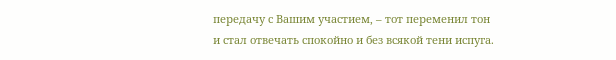передачу с Вашим участием, – тот переменил тон и стал отвечать спокойно и без всякой тени испуга.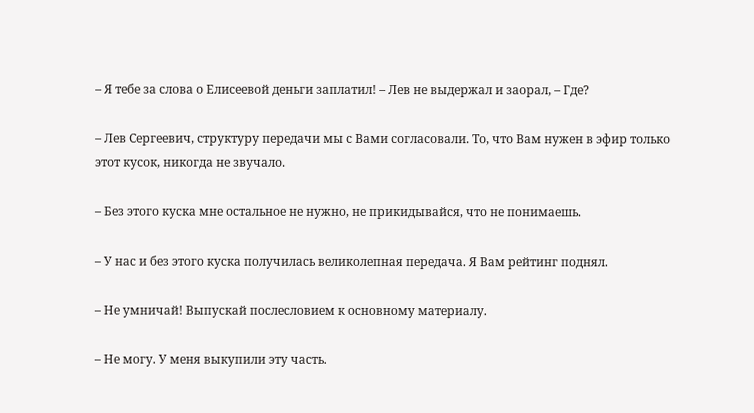– Я тебе за слова о Елисеевой деньги заплатил! – Лев не выдержал и заорал, – Где?

– Лев Сергеевич, структуру передачи мы с Вами согласовали. То, что Вам нужен в эфир только этот кусок, никогда не звучало.

– Без этого куска мне остальное не нужно, не прикидывайся, что не понимаешь.

– У нас и без этого куска получилась великолепная передача. Я Вам рейтинг поднял.

– Не умничай! Выпускай послесловием к основному материалу.

– Не могу. У меня выкупили эту часть.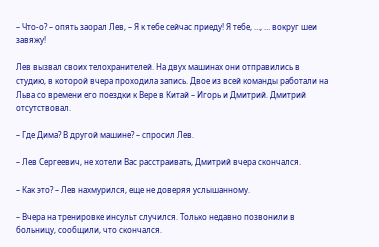– Что-о? – опять заорал Лев, – Я к тебе сейчас приеду! Я тебе, …, … вокруг шеи завяжу!

Лев вызвал своих телохранителей. На двух машинах они отправились в студию, в которой вчера проходила запись. Двое из всей команды работали на Льва со времени его поездки к Вере в Китай – Игорь и Дмитрий. Дмитрий отсутствовал.

– Где Дима? В другой машине? – спросил Лев.

– Лев Сергеевич, не хотели Вас расстраивать, Дмитрий вчера скончался.

– Как это? – Лев нахмурился, еще не доверяя услышанному.

– Вчера на тренировке инсульт случился. Только недавно позвонили в больницу, сообщили, что скончался.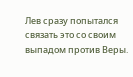Лев сразу попытался связать это со своим выпадом против Веры.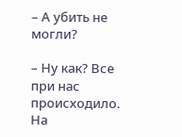– А убить не могли?

– Ну как? Все при нас происходило. На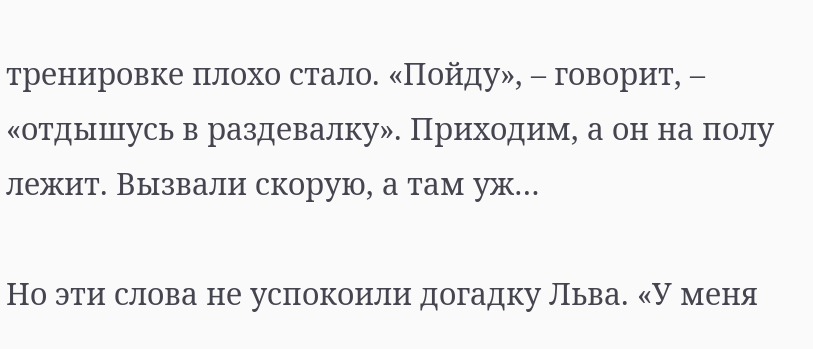тренировке плохо стало. «Пойду», – говорит, – «отдышусь в раздевалку». Приходим, а он на полу лежит. Вызвали скорую, а там уж…

Но эти слова не успокоили догадку Льва. «У меня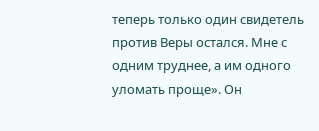теперь только один свидетель против Веры остался. Мне с одним труднее, а им одного уломать проще». Он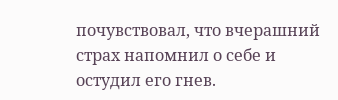почувствовал, что вчерашний страх напомнил о себе и остудил его гнев.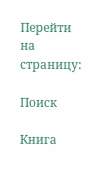Перейти на страницу:

Поиск

Книга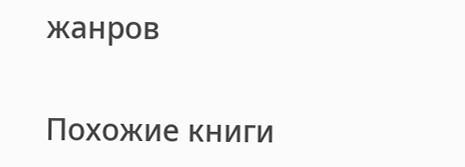жанров

Похожие книги